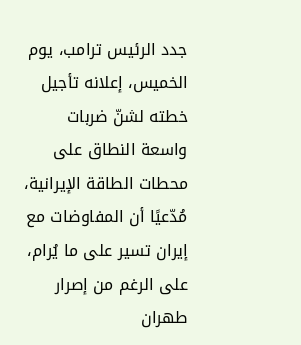جدد الرئيس ترامب، يوم الخميس، إعلانه تأجيل خطته لشنّ ضربات واسعة النطاق على محطات الطاقة الإيرانية، مُدّعيًا أن المفاوضات مع إيران تسير على ما يُرام، على الرغم من إصرار طهران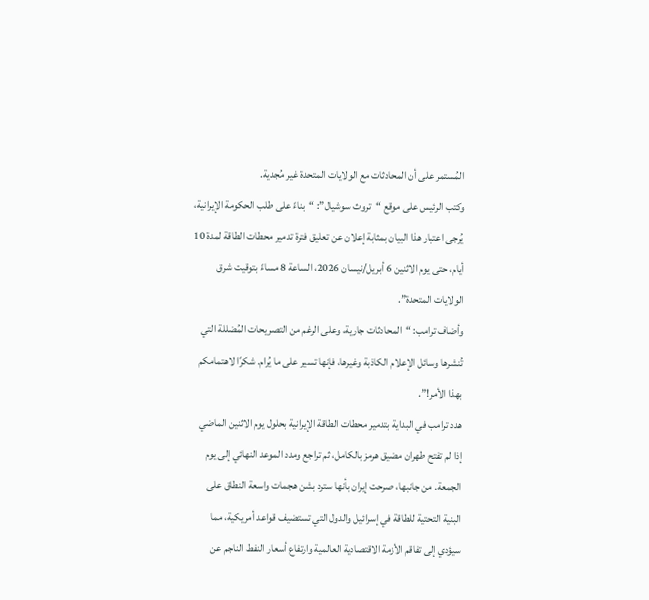المُستمر على أن المحادثات مع الولايات المتحدة غير مُجدية.
وكتب الرئيس على موقع “تروث سوشيال”: “بناءً على طلب الحكومة الإيرانية، يُرجى اعتبار هذا البيان بمثابة إعلان عن تعليق فترة تدمير محطات الطاقة لمدة 10 أيام، حتى يوم الاثنين 6 أبريل/نيسان 2026، الساعة 8 مساءً بتوقيت شرق الولايات المتحدة”.
وأضاف ترامب: “المحادثات جارية، وعلى الرغم من التصريحات المُضللة التي تُنشرها وسائل الإعلام الكاذبة وغيرها، فإنها تسير على ما يُرام. شكرًا لاهتمامكم بهذا الأمر!”.
هدد ترامب في البداية بتدمير محطات الطاقة الإيرانية بحلول يوم الاثنين الماضي إذا لم تفتح طهران مضيق هرمز بالكامل، ثم تراجع ومدد الموعد النهائي إلى يوم الجمعة. من جانبها، صرحت إيران بأنها سترد بشن هجمات واسعة النطاق على البنية التحتية للطاقة في إسرائيل والدول التي تستضيف قواعد أمريكية، مما سيؤدي إلى تفاقم الأزمة الاقتصادية العالمية وارتفاع أسعار النفط الناجم عن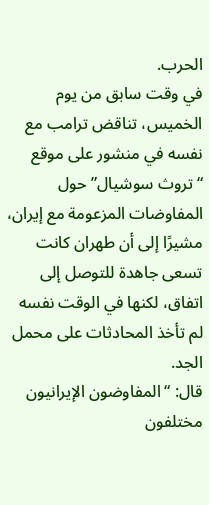الحرب.
في وقت سابق من يوم الخميس، تناقض ترامب مع نفسه في منشور على موقع “تروث سوشيال” حول المفاوضات المزعومة مع إيران، مشيرًا إلى أن طهران كانت تسعى جاهدة للتوصل إلى اتفاق، لكنها في الوقت نفسه لم تأخذ المحادثات على محمل الجد.
قال: “المفاوضون الإيرانيون مختلفون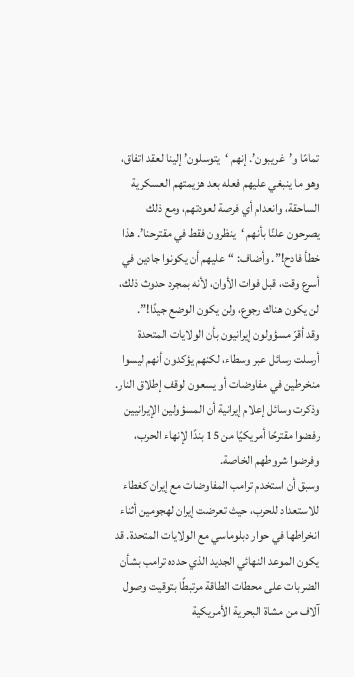تمامًا و’غريبون’. إنهم ‘يتوسلون’ إلينا لعقد اتفاق، وهو ما ينبغي عليهم فعله بعد هزيمتهم العسكرية الساحقة، وانعدام أي فرصة لعودتهم، ومع ذلك يصرحون علنًا بأنهم ‘ينظرون فقط في مقترحنا’. هذا خطأ فادح!”. وأضاف: “عليهم أن يكونوا جادين في أسرع وقت، قبل فوات الأوان، لأنه بمجرد حدوث ذلك، لن يكون هناك رجوع، ولن يكون الوضع جيدًا!”.
وقد أقرّ مسؤولون إيرانيون بأن الولايات المتحدة أرسلت رسائل عبر وسطاء، لكنهم يؤكدون أنهم ليسوا منخرطين في مفاوضات أو يسعون لوقف إطلاق النار. وذكرت وسائل إعلام إيرانية أن المسؤولين الإيرانيين رفضوا مقترحًا أمريكيًا من 15 بندًا لإنهاء الحرب، وفرضوا شروطهم الخاصة.
وسبق أن استخدم ترامب المفاوضات مع إيران كغطاء للاستعداد للحرب، حيث تعرضت إيران لهجومين أثناء انخراطها في حوار دبلوماسي مع الولايات المتحدة. قد يكون الموعد النهائي الجديد الذي حدده ترامب بشأن الضربات على محطات الطاقة مرتبطًا بتوقيت وصول آلاف من مشاة البحرية الأمريكية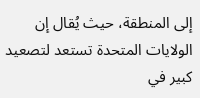إلى المنطقة، حيث يُقال إن الولايات المتحدة تستعد لتصعيد كبير في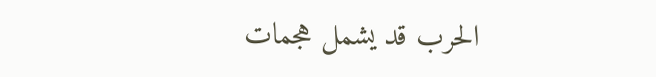الحرب قد يشمل هجمات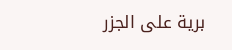برية على الجزر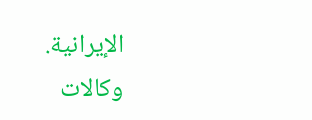الإيرانية.
وكالات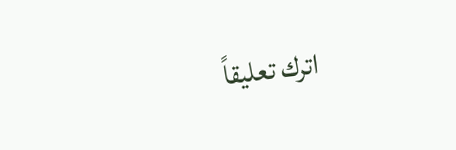اترك تعليقاً